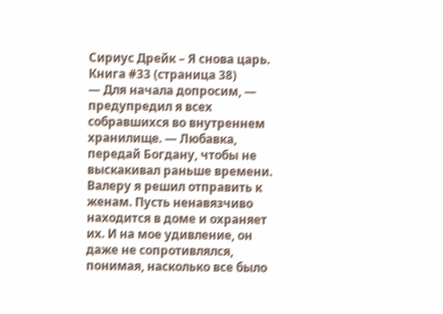Сириус Дрейк – Я снова царь. Книга #33 (страница 38)
— Для начала допросим, — предупредил я всех собравшихся во внутреннем хранилище. — Любавка, передай Богдану, чтобы не выскакивал раньше времени.
Валеру я решил отправить к женам. Пусть ненавязчиво находится в доме и охраняет их. И на мое удивление, он даже не сопротивлялся, понимая, насколько все было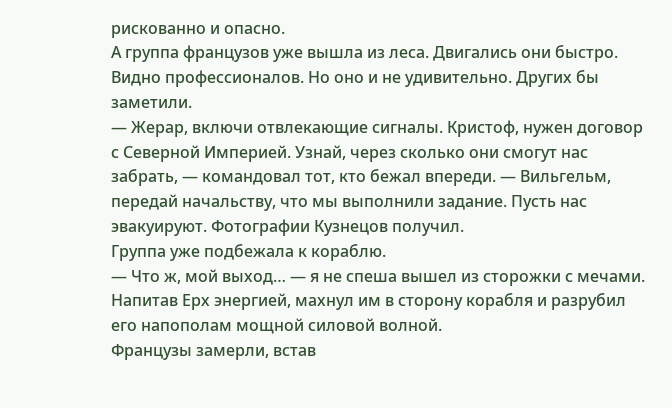рискованно и опасно.
А группа французов уже вышла из леса. Двигались они быстро. Видно профессионалов. Но оно и не удивительно. Других бы заметили.
— Жерар, включи отвлекающие сигналы. Кристоф, нужен договор с Северной Империей. Узнай, через сколько они смогут нас забрать, — командовал тот, кто бежал впереди. — Вильгельм, передай начальству, что мы выполнили задание. Пусть нас эвакуируют. Фотографии Кузнецов получил.
Группа уже подбежала к кораблю.
— Что ж, мой выход… — я не спеша вышел из сторожки с мечами. Напитав Ерх энергией, махнул им в сторону корабля и разрубил его напополам мощной силовой волной.
Французы замерли, встав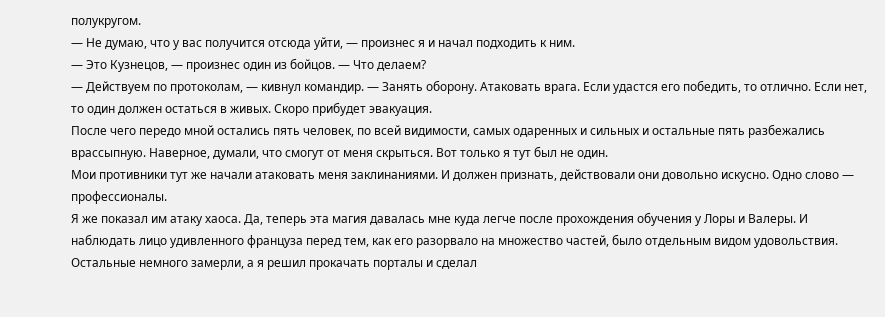полукругом.
— Не думаю, что у вас получится отсюда уйти, — произнес я и начал подходить к ним.
— Это Кузнецов, — произнес один из бойцов. — Что делаем?
— Действуем по протоколам, — кивнул командир. — Занять оборону. Атаковать врага. Если удастся его победить, то отлично. Если нет, то один должен остаться в живых. Скоро прибудет эвакуация.
После чего передо мной остались пять человек, по всей видимости, самых одаренных и сильных и остальные пять разбежались врассыпную. Наверное, думали, что смогут от меня скрыться. Вот только я тут был не один.
Мои противники тут же начали атаковать меня заклинаниями. И должен признать, действовали они довольно искусно. Одно слово — профессионалы.
Я же показал им атаку хаоса. Да, теперь эта магия давалась мне куда легче после прохождения обучения у Лоры и Валеры. И наблюдать лицо удивленного француза перед тем, как его разорвало на множество частей, было отдельным видом удовольствия.
Остальные немного замерли, а я решил прокачать порталы и сделал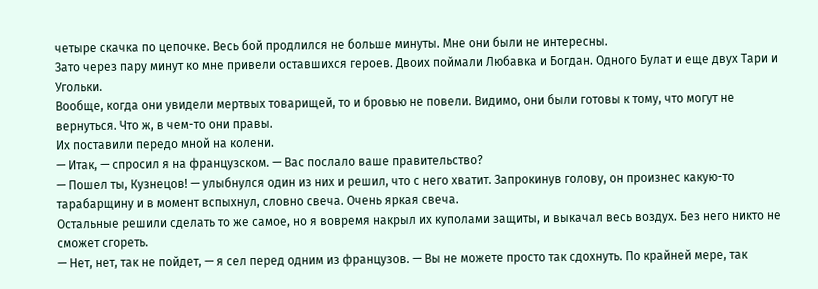четыре скачка по цепочке. Весь бой продлился не больше минуты. Мне они были не интересны.
Зато через пару минут ко мне привели оставшихся героев. Двоих поймали Любавка и Богдан. Одного Булат и еще двух Тари и Угольки.
Вообще, когда они увидели мертвых товарищей, то и бровью не повели. Видимо, они были готовы к тому, что могут не вернуться. Что ж, в чем-то они правы.
Их поставили передо мной на колени.
— Итак, — спросил я на французском. — Вас послало ваше правительство?
— Пошел ты, Кузнецов! — улыбнулся один из них и решил, что с него хватит. Запрокинув голову, он произнес какую-то тарабарщину и в момент вспыхнул, словно свеча. Очень яркая свеча.
Остальные решили сделать то же самое, но я вовремя накрыл их куполами защиты, и выкачал весь воздух. Без него никто не сможет сгореть.
— Нет, нет, так не пойдет, — я сел перед одним из французов. — Вы не можете просто так сдохнуть. По крайней мере, так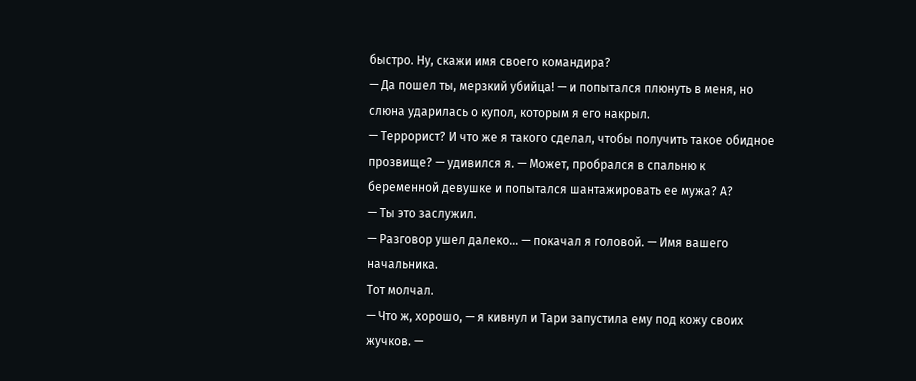быстро. Ну, скажи имя своего командира?
— Да пошел ты, мерзкий убийца! — и попытался плюнуть в меня, но слюна ударилась о купол, которым я его накрыл.
— Террорист? И что же я такого сделал, чтобы получить такое обидное прозвище? — удивился я. — Может, пробрался в спальню к беременной девушке и попытался шантажировать ее мужа? А?
— Ты это заслужил.
— Разговор ушел далеко… — покачал я головой. — Имя вашего начальника.
Тот молчал.
— Что ж, хорошо, — я кивнул и Тари запустила ему под кожу своих жучков. —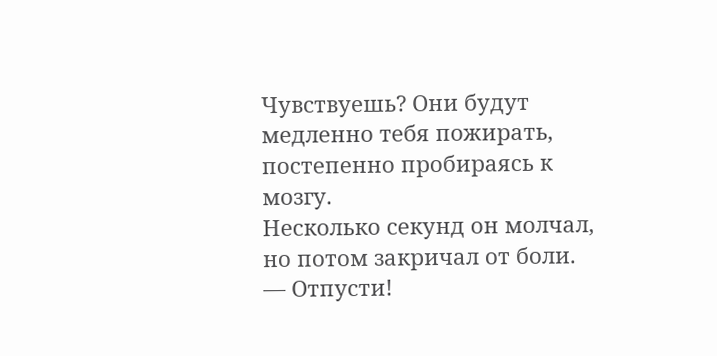Чувствуешь? Они будут медленно тебя пожирать, постепенно пробираясь к мозгу.
Несколько секунд он молчал, но потом закричал от боли.
— Отпусти!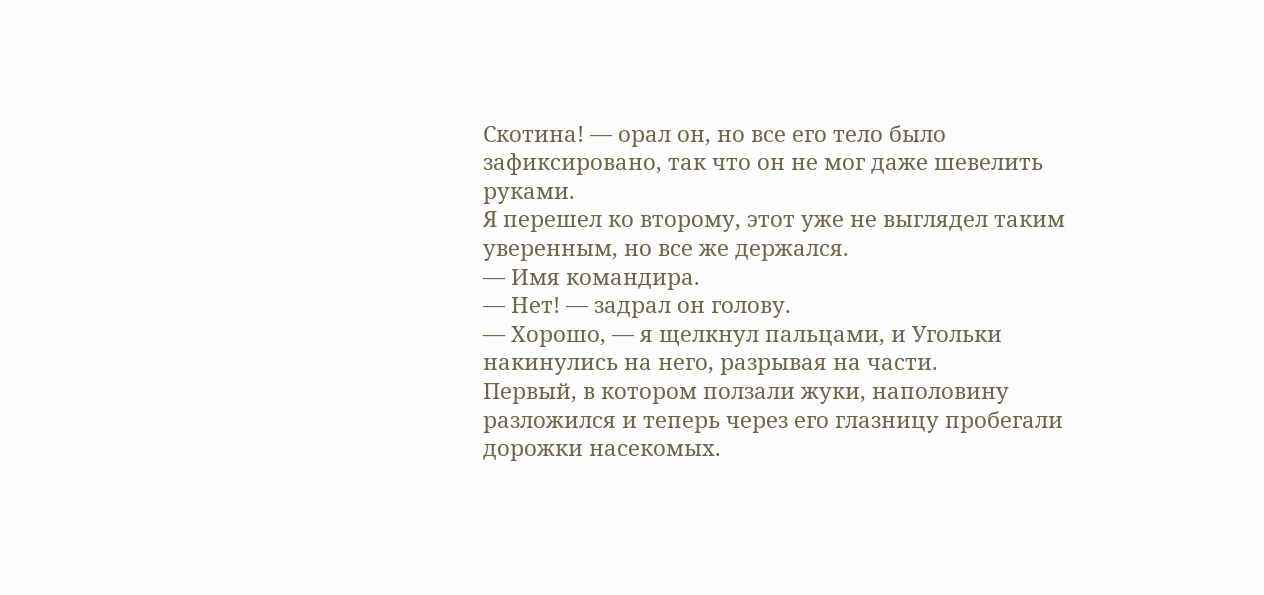Скотина! — орал он, но все его тело было зафиксировано, так что он не мог даже шевелить руками.
Я перешел ко второму, этот уже не выглядел таким уверенным, но все же держался.
— Имя командира.
— Нет! — задрал он голову.
— Хорошо, — я щелкнул пальцами, и Угольки накинулись на него, разрывая на части.
Первый, в котором ползали жуки, наполовину разложился и теперь через его глазницу пробегали дорожки насекомых.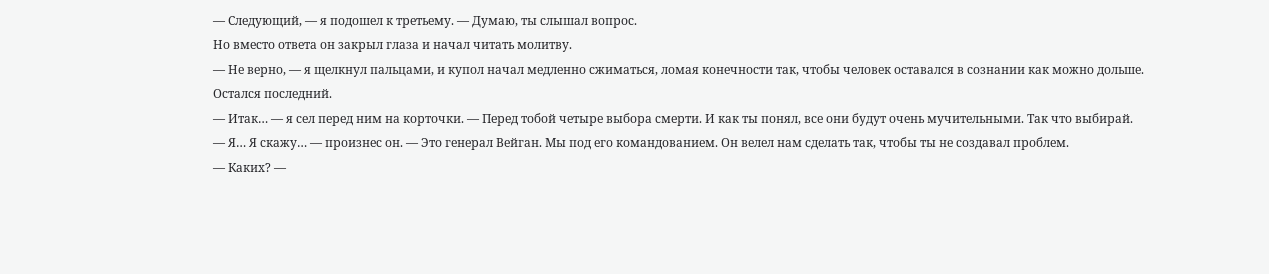— Следующий, — я подошел к третьему. — Думаю, ты слышал вопрос.
Но вместо ответа он закрыл глаза и начал читать молитву.
— Не верно, — я щелкнул пальцами, и купол начал медленно сжиматься, ломая конечности так, чтобы человек оставался в сознании как можно дольше.
Остался последний.
— Итак… — я сел перед ним на корточки. — Перед тобой четыре выбора смерти. И как ты понял, все они будут очень мучительными. Так что выбирай.
— Я… Я скажу… — произнес он. — Это генерал Вейган. Мы под его командованием. Он велел нам сделать так, чтобы ты не создавал проблем.
— Каких? —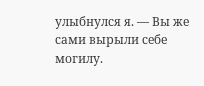улыбнулся я. — Вы же сами вырыли себе могилу.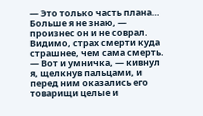— Это только часть плана… Больше я не знаю, — произнес он и не соврал. Видимо, страх смерти куда страшнее, чем сама смерть.
— Вот и умничка, — кивнул я, щелкнув пальцами, и перед ним оказались его товарищи целые и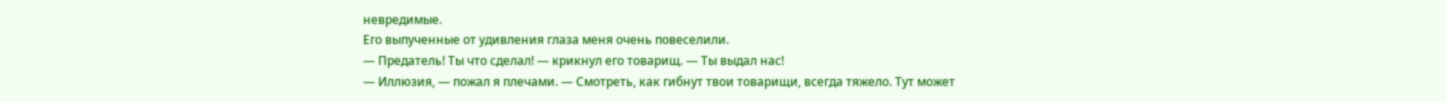невредимые.
Его выпученные от удивления глаза меня очень повеселили.
— Предатель! Ты что сделал! — крикнул его товарищ. — Ты выдал нас!
— Иллюзия, — пожал я плечами. — Смотреть, как гибнут твои товарищи, всегда тяжело. Тут может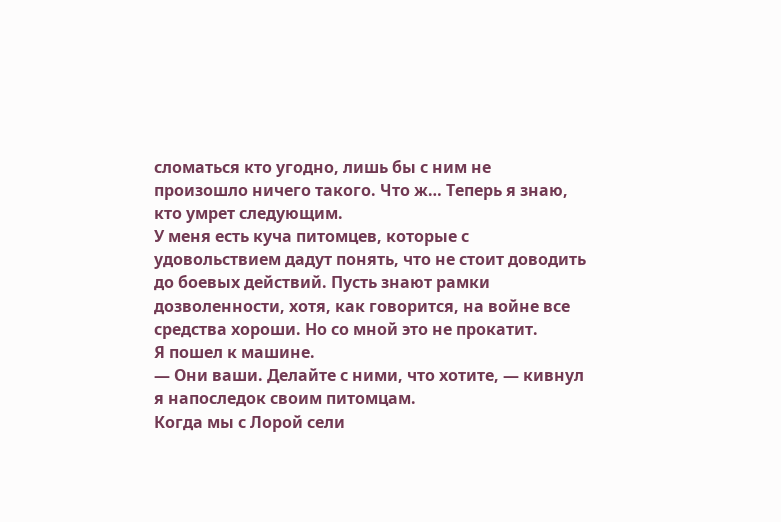сломаться кто угодно, лишь бы с ним не произошло ничего такого. Что ж… Теперь я знаю, кто умрет следующим.
У меня есть куча питомцев, которые с удовольствием дадут понять, что не стоит доводить до боевых действий. Пусть знают рамки дозволенности, хотя, как говорится, на войне все средства хороши. Но со мной это не прокатит.
Я пошел к машине.
— Они ваши. Делайте с ними, что хотите, — кивнул я напоследок своим питомцам.
Когда мы с Лорой сели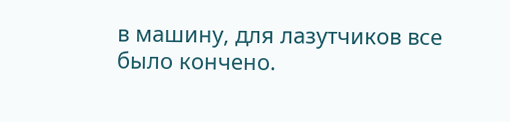в машину, для лазутчиков все было кончено.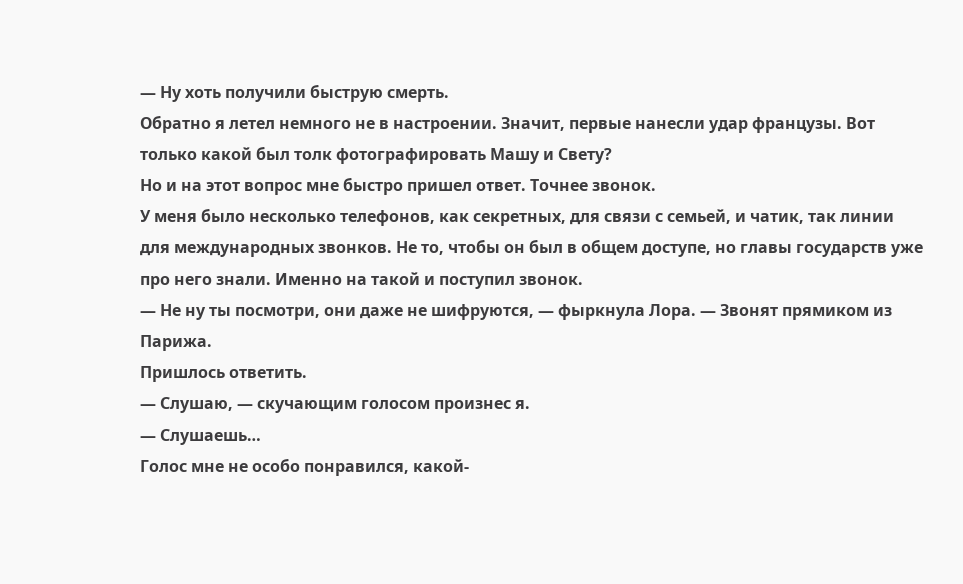— Ну хоть получили быструю смерть.
Обратно я летел немного не в настроении. Значит, первые нанесли удар французы. Вот только какой был толк фотографировать Машу и Свету?
Но и на этот вопрос мне быстро пришел ответ. Точнее звонок.
У меня было несколько телефонов, как секретных, для связи с семьей, и чатик, так линии для международных звонков. Не то, чтобы он был в общем доступе, но главы государств уже про него знали. Именно на такой и поступил звонок.
— Не ну ты посмотри, они даже не шифруются, — фыркнула Лора. — Звонят прямиком из Парижа.
Пришлось ответить.
— Слушаю, — скучающим голосом произнес я.
— Слушаешь…
Голос мне не особо понравился, какой-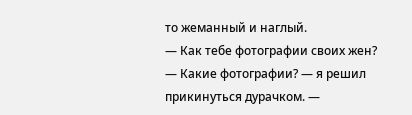то жеманный и наглый.
— Как тебе фотографии своих жен?
— Какие фотографии? — я решил прикинуться дурачком. —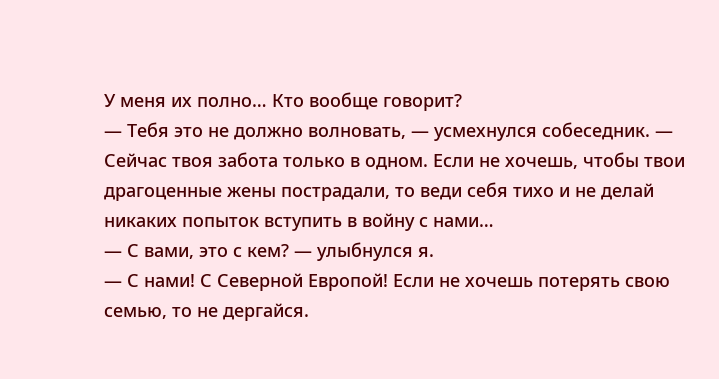У меня их полно… Кто вообще говорит?
— Тебя это не должно волновать, — усмехнулся собеседник. — Сейчас твоя забота только в одном. Если не хочешь, чтобы твои драгоценные жены пострадали, то веди себя тихо и не делай никаких попыток вступить в войну с нами…
— С вами, это с кем? — улыбнулся я.
— С нами! С Северной Европой! Если не хочешь потерять свою семью, то не дергайся.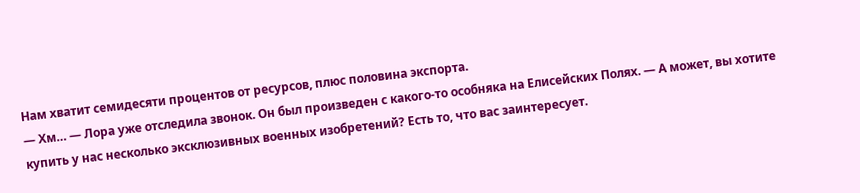Нам хватит семидесяти процентов от ресурсов, плюс половина экспорта.
— Хм… — Лора уже отследила звонок. Он был произведен с какого-то особняка на Елисейских Полях. — А может, вы хотите купить у нас несколько эксклюзивных военных изобретений? Есть то, что вас заинтересует.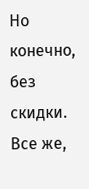Но конечно, без скидки. Все же,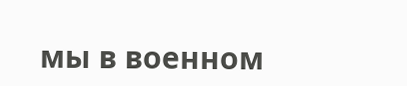мы в военном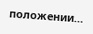положении…